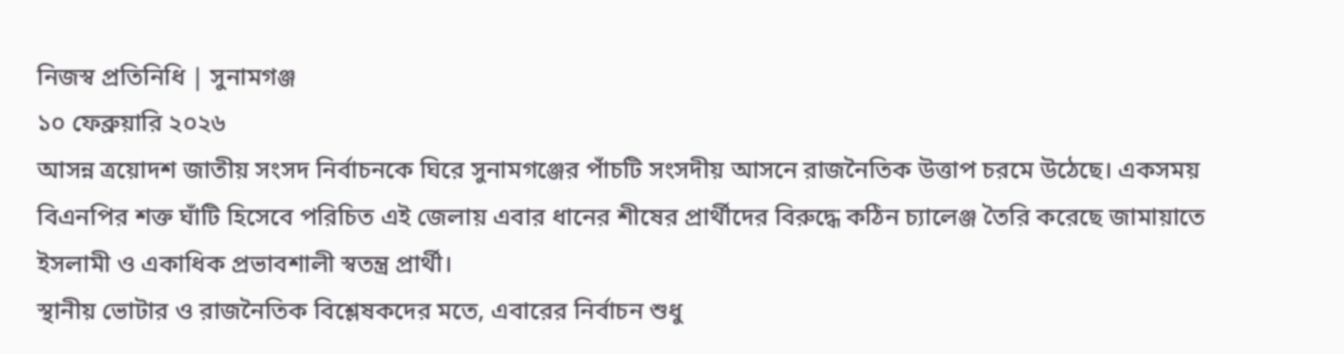নিজস্ব প্রতিনিধি | সুনামগঞ্জ
১০ ফেব্রুয়ারি ২০২৬
আসন্ন ত্রয়োদশ জাতীয় সংসদ নির্বাচনকে ঘিরে সুনামগঞ্জের পাঁচটি সংসদীয় আসনে রাজনৈতিক উত্তাপ চরমে উঠেছে। একসময় বিএনপির শক্ত ঘাঁটি হিসেবে পরিচিত এই জেলায় এবার ধানের শীষের প্রার্থীদের বিরুদ্ধে কঠিন চ্যালেঞ্জ তৈরি করেছে জামায়াতে ইসলামী ও একাধিক প্রভাবশালী স্বতন্ত্র প্রার্থী।
স্থানীয় ভোটার ও রাজনৈতিক বিশ্লেষকদের মতে, এবারের নির্বাচন শুধু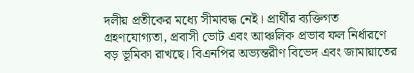দলীয় প্রতীকের মধ্যে সীমাবদ্ধ নেই। প্রার্থীর ব্যক্তিগত গ্রহণযোগ্যতা, প্রবাসী ভোট এবং আঞ্চলিক প্রভাব ফল নির্ধারণে বড় ভূমিকা রাখছে। বিএনপির অভ্যন্তরীণ বিভেদ এবং জামায়াতের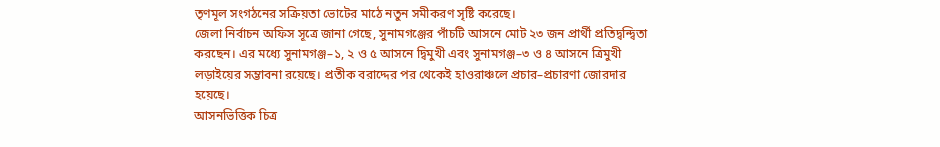তৃণমূল সংগঠনের সক্রিয়তা ভোটের মাঠে নতুন সমীকরণ সৃষ্টি করেছে।
জেলা নির্বাচন অফিস সূত্রে জানা গেছে, সুনামগঞ্জের পাঁচটি আসনে মোট ২৩ জন প্রার্থী প্রতিদ্বন্দ্বিতা করছেন। এর মধ্যে সুনামগঞ্জ–১, ২ ও ৫ আসনে দ্বিমুখী এবং সুনামগঞ্জ–৩ ও ৪ আসনে ত্রিমুখী লড়াইয়ের সম্ভাবনা রয়েছে। প্রতীক বরাদ্দের পর থেকেই হাওরাঞ্চলে প্রচার–প্রচারণা জোরদার হয়েছে।
আসনভিত্তিক চিত্র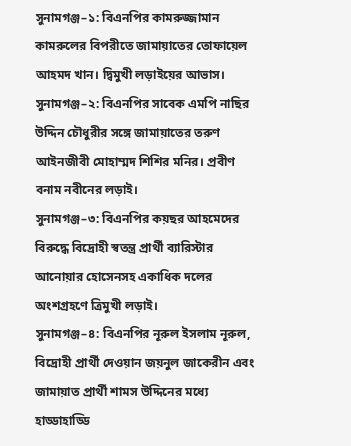সুনামগঞ্জ–১: বিএনপির কামরুজ্জামান কামরুলের বিপরীতে জামায়াতের তোফায়েল আহমদ খান। দ্বিমুখী লড়াইয়ের আভাস।
সুনামগঞ্জ–২: বিএনপির সাবেক এমপি নাছির উদ্দিন চৌধুরীর সঙ্গে জামায়াতের তরুণ আইনজীবী মোহাম্মদ শিশির মনির। প্রবীণ বনাম নবীনের লড়াই।
সুনামগঞ্জ–৩: বিএনপির কয়ছর আহমেদের বিরুদ্ধে বিদ্রোহী স্বতন্ত্র প্রার্থী ব্যারিস্টার আনোয়ার হোসেনসহ একাধিক দলের অংশগ্রহণে ত্রিমুখী লড়াই।
সুনামগঞ্জ–৪: বিএনপির নূরুল ইসলাম নূরুল, বিদ্রোহী প্রার্থী দেওয়ান জয়নুল জাকেরীন এবং জামায়াত প্রার্থী শামস উদ্দিনের মধ্যে হাড্ডাহাড্ডি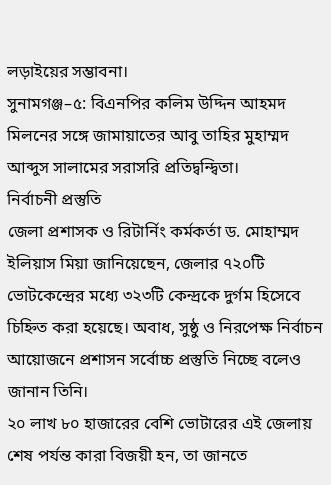লড়াইয়ের সম্ভাবনা।
সুনামগঞ্জ–৫: বিএনপির কলিম উদ্দিন আহমদ মিলনের সঙ্গে জামায়াতের আবু তাহির মুহাম্মদ আব্দুস সালামের সরাসরি প্রতিদ্বন্দ্বিতা।
নির্বাচনী প্রস্তুতি
জেলা প্রশাসক ও রিটার্নিং কর্মকর্তা ড. মোহাম্মদ ইলিয়াস মিয়া জানিয়েছেন, জেলার ৭২০টি ভোটকেন্দ্রের মধ্যে ৩২৩টি কেন্দ্রকে দুর্গম হিসেবে চিহ্নিত করা হয়েছে। অবাধ, সুষ্ঠু ও নিরপেক্ষ নির্বাচন আয়োজনে প্রশাসন সর্বোচ্চ প্রস্তুতি নিচ্ছে বলেও জানান তিনি।
২০ লাখ ৮০ হাজারের বেশি ভোটারের এই জেলায় শেষ পর্যন্ত কারা বিজয়ী হন, তা জানতে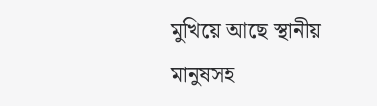মুখিয়ে আছে স্থানীয় মানুষসহ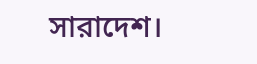সারাদেশ।